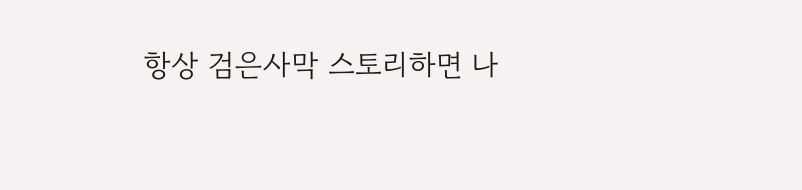항상 검은사막 스토리하면 나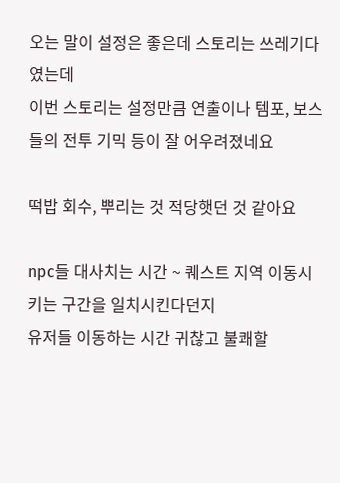오는 말이 설정은 좋은데 스토리는 쓰레기다 였는데
이번 스토리는 설정만큼 연출이나 템포, 보스들의 전투 기믹 등이 잘 어우려졌네요

떡밥 회수, 뿌리는 것 적당햇던 것 같아요

npc들 대사치는 시간 ~ 퀘스트 지역 이동시키는 구간을 일치시킨다던지
유저들 이동하는 시간 귀찮고 불쾌할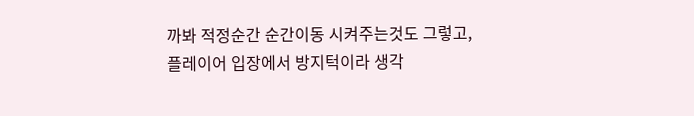까봐 적정순간 순간이동 시켜주는것도 그렇고,
플레이어 입장에서 방지턱이라 생각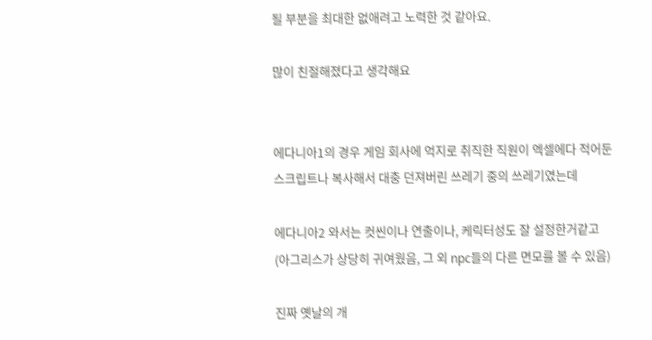될 부분을 최대한 없애려고 노력한 것 같아요.

많이 친절해졌다고 생각해요


에다니아1의 경우 게임 회사에 억지로 취직한 직원이 엑셀에다 적어둔
스크립트나 복사해서 대충 던져버린 쓰레기 중의 쓰레기였는데

에다니아2 와서는 컷씬이나 연출이나, 케릭터성도 잘 설정한거같고
(아그리스가 상당히 귀여웠음, 그 외 npc들의 다른 면모를 볼 수 있음)

진짜 옛날의 개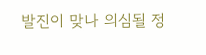발진이 맞나 의심될 정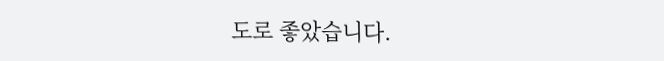도로 좋았습니다.